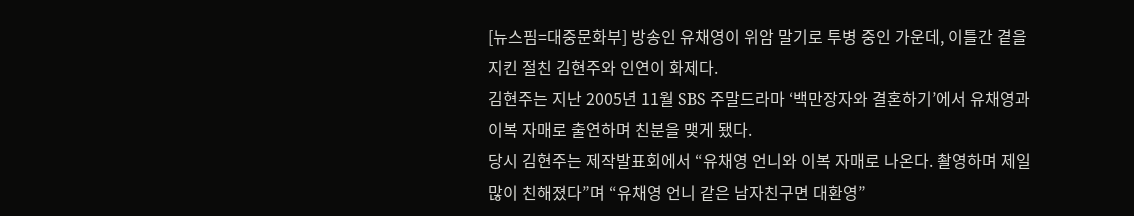[뉴스핌=대중문화부] 방송인 유채영이 위암 말기로 투병 중인 가운데, 이틀간 곁을 지킨 절친 김현주와 인연이 화제다.
김현주는 지난 2005년 11월 SBS 주말드라마 ‘백만장자와 결혼하기’에서 유채영과 이복 자매로 출연하며 친분을 맺게 됐다.
당시 김현주는 제작발표회에서 “유채영 언니와 이복 자매로 나온다. 촬영하며 제일 많이 친해졌다”며 “유채영 언니 같은 남자친구면 대환영”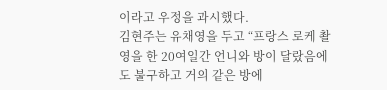이라고 우정을 과시했다.
김현주는 유채영을 두고 “프랑스 로케 촬영을 한 20여일간 언니와 방이 달랐음에도 불구하고 거의 같은 방에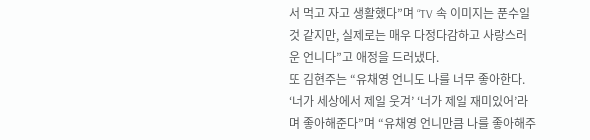서 먹고 자고 생활했다”며 “TV 속 이미지는 푼수일 것 같지만, 실제로는 매우 다정다감하고 사랑스러운 언니다”고 애정을 드러냈다.
또 김현주는 “유채영 언니도 나를 너무 좋아한다. ‘너가 세상에서 제일 웃겨’ ‘너가 제일 재미있어’라며 좋아해준다”며 “유채영 언니만큼 나를 좋아해주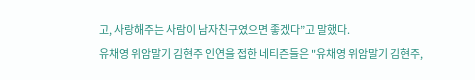고, 사랑해주는 사람이 남자친구였으면 좋겠다”고 말했다.
유채영 위암말기 김현주 인연을 접한 네티즌들은 "유채영 위암말기 김현주,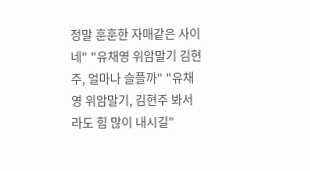정말 훈훈한 자매같은 사이네" "유채영 위암말기 김현주, 얼마나 슬플까" "유채영 위암말기, 김현주 봐서라도 힘 많이 내시길"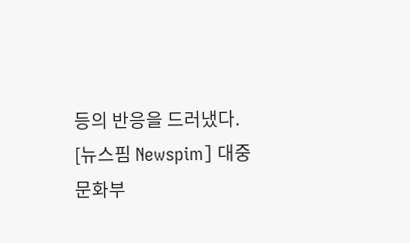등의 반응을 드러냈다.
[뉴스핌 Newspim] 대중문화부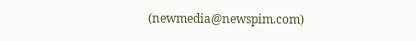(newmedia@newspim.com)